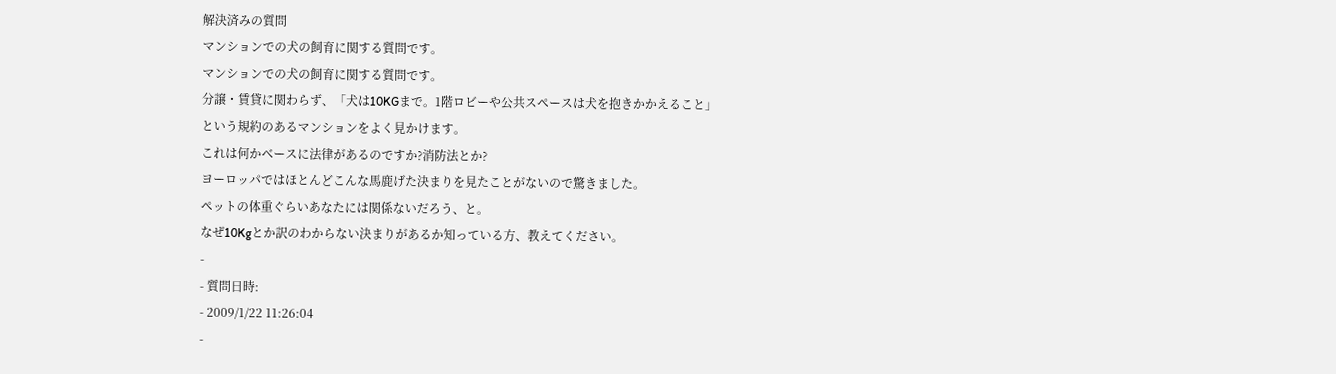解決済みの質問
マンションでの犬の飼育に関する質問です。
マンションでの犬の飼育に関する質問です。
分譲・賃貸に関わらず、「犬は10KGまで。1階ロビーや公共スペースは犬を抱きかかえること」
という規約のあるマンションをよく見かけます。
これは何かベースに法律があるのですか?消防法とか?
ヨーロッパではほとんどこんな馬鹿げた決まりを見たことがないので驚きました。
ペットの体重ぐらいあなたには関係ないだろう、と。
なぜ10Kgとか訳のわからない決まりがあるか知っている方、教えてください。
-
- 質問日時:
- 2009/1/22 11:26:04
-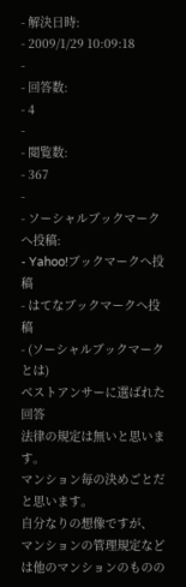- 解決日時:
- 2009/1/29 10:09:18
-
- 回答数:
- 4
-
- 閲覧数:
- 367
-
- ソーシャルブックマークへ投稿:
- Yahoo!ブックマークへ投稿
- はてなブックマークへ投稿
- (ソーシャルブックマークとは)
ベストアンサーに選ばれた回答
法律の規定は無いと思います。
マンション毎の決めごとだと思います。
自分なりの想像ですが、
マンションの管理規定などは他のマンションのものの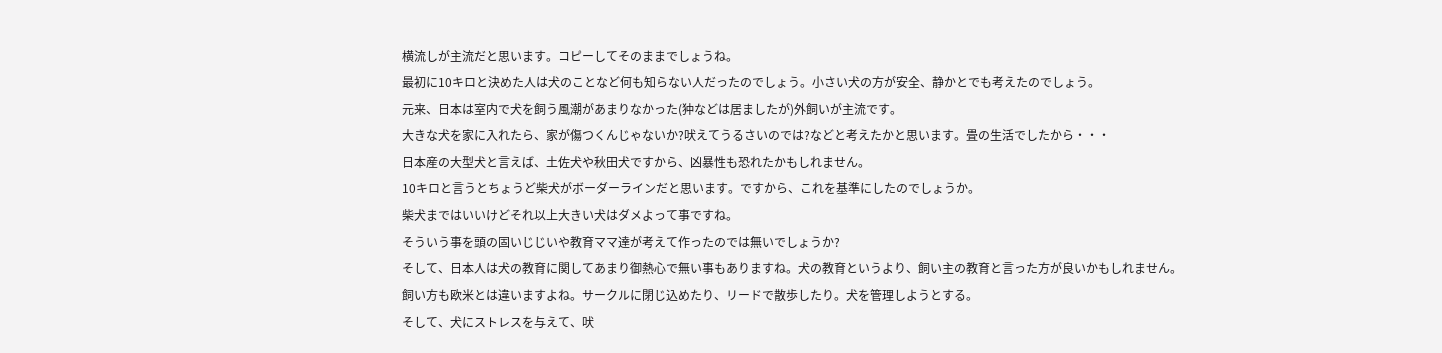横流しが主流だと思います。コピーしてそのままでしょうね。
最初に10キロと決めた人は犬のことなど何も知らない人だったのでしょう。小さい犬の方が安全、静かとでも考えたのでしょう。
元来、日本は室内で犬を飼う風潮があまりなかった(狆などは居ましたが)外飼いが主流です。
大きな犬を家に入れたら、家が傷つくんじゃないか?吠えてうるさいのでは?などと考えたかと思います。畳の生活でしたから・・・
日本産の大型犬と言えば、土佐犬や秋田犬ですから、凶暴性も恐れたかもしれません。
10キロと言うとちょうど柴犬がボーダーラインだと思います。ですから、これを基準にしたのでしょうか。
柴犬まではいいけどそれ以上大きい犬はダメよって事ですね。
そういう事を頭の固いじじいや教育ママ達が考えて作ったのでは無いでしょうか?
そして、日本人は犬の教育に関してあまり御熱心で無い事もありますね。犬の教育というより、飼い主の教育と言った方が良いかもしれません。
飼い方も欧米とは違いますよね。サークルに閉じ込めたり、リードで散歩したり。犬を管理しようとする。
そして、犬にストレスを与えて、吠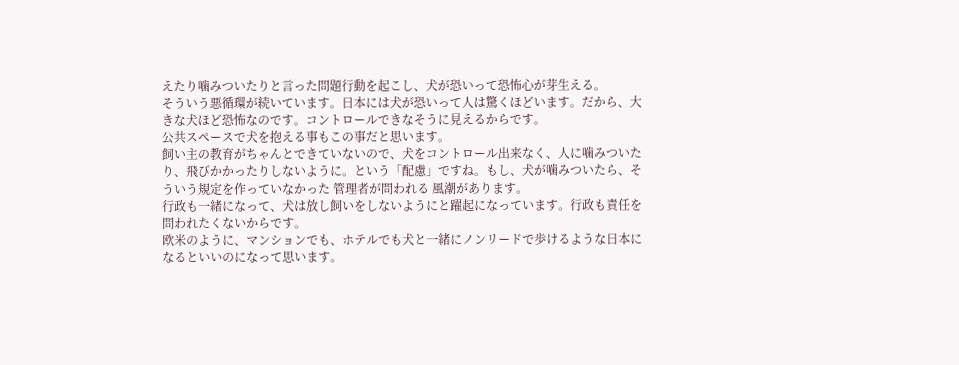えたり噛みついたりと言った問題行動を起こし、犬が恐いって恐怖心が芽生える。
そういう悪循環が続いています。日本には犬が恐いって人は驚くほどいます。だから、大きな犬ほど恐怖なのです。コントロールできなそうに見えるからです。
公共スペースで犬を抱える事もこの事だと思います。
飼い主の教育がちゃんとできていないので、犬をコントロール出来なく、人に噛みついたり、飛びかかったりしないように。という「配慮」ですね。もし、犬が噛みついたら、そういう規定を作っていなかった 管理者が問われる 風潮があります。
行政も一緒になって、犬は放し飼いをしないようにと躍起になっています。行政も責任を問われたくないからです。
欧米のように、マンションでも、ホテルでも犬と一緒にノンリードで歩けるような日本になるといいのになって思います。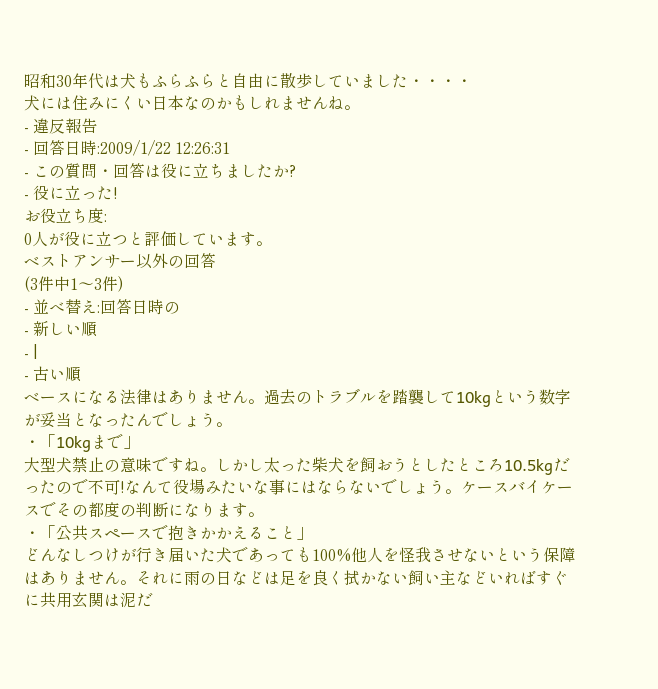昭和30年代は犬もふらふらと自由に散歩していました・・・・
犬には住みにくい日本なのかもしれませんね。
- 違反報告
- 回答日時:2009/1/22 12:26:31
- この質問・回答は役に立ちましたか?
- 役に立った!
お役立ち度:
0人が役に立つと評価しています。
ベストアンサー以外の回答
(3件中1〜3件)
- 並べ替え:回答日時の
- 新しい順
- |
- 古い順
ベースになる法律はありません。過去のトラブルを踏襲して10kgという数字が妥当となったんでしょう。
・「10kgまで」
大型犬禁止の意味ですね。しかし太った柴犬を飼おうとしたところ10.5kgだったので不可!なんて役場みたいな事にはならないでしょう。ケースバイケースでその都度の判断になります。
・「公共スペースで抱きかかえること」
どんなしつけが行き届いた犬であっても100%他人を怪我させないという保障はありません。それに雨の日などは足を良く拭かない飼い主などいればすぐに共用玄関は泥だ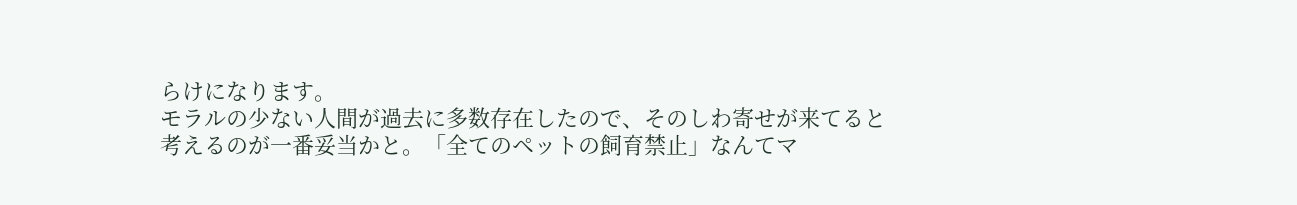らけになります。
モラルの少ない人間が過去に多数存在したので、そのしわ寄せが来てると考えるのが一番妥当かと。「全てのペットの飼育禁止」なんてマ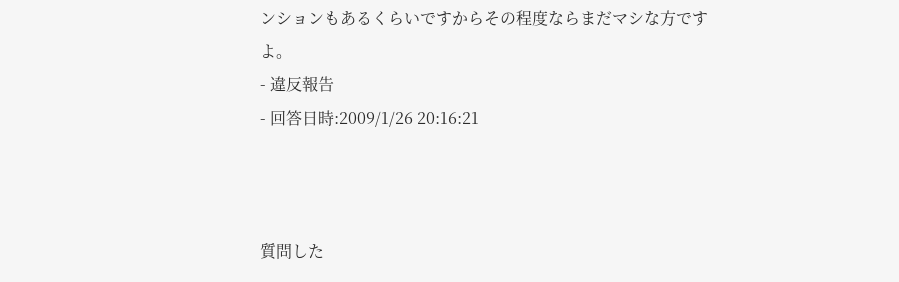ンションもあるくらいですからその程度ならまだマシな方ですよ。
- 違反報告
- 回答日時:2009/1/26 20:16:21



質問した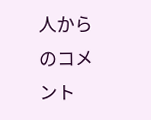人からのコメント